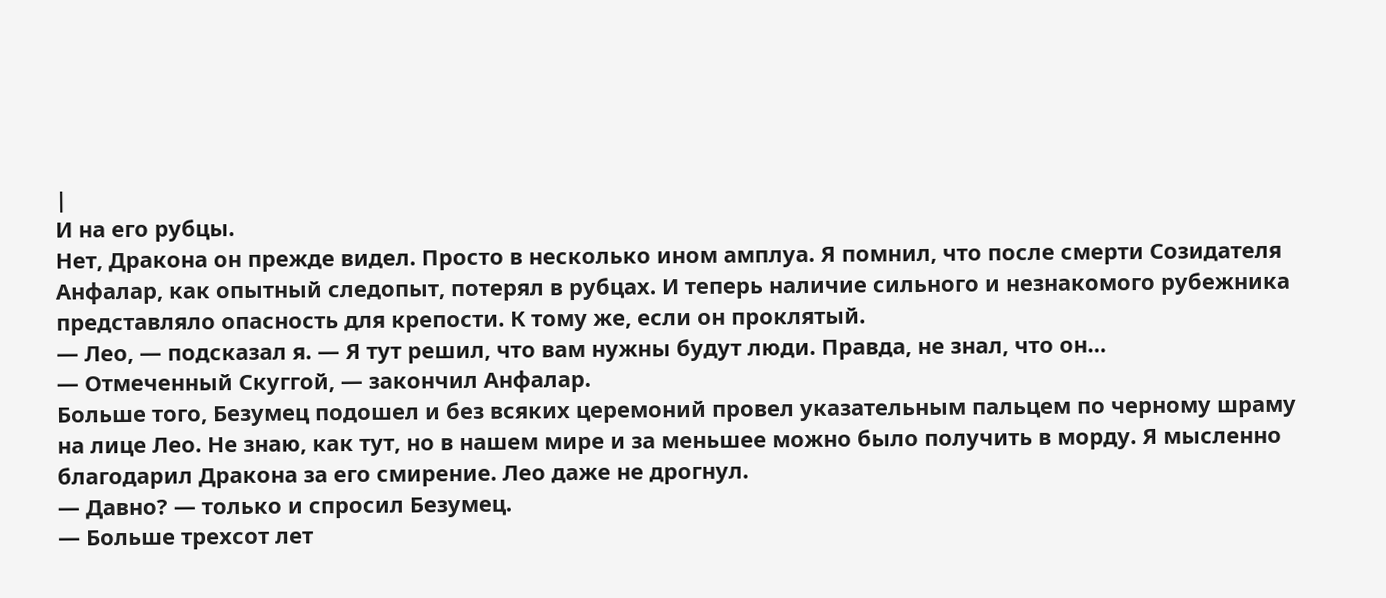|
И на его рубцы.
Нет, Дракона он прежде видел. Просто в несколько ином амплуа. Я помнил, что после смерти Созидателя Анфалар, как опытный следопыт, потерял в рубцах. И теперь наличие сильного и незнакомого рубежника представляло опасность для крепости. К тому же, если он проклятый.
— Лео, — подсказал я. — Я тут решил, что вам нужны будут люди. Правда, не знал, что он…
— Отмеченный Скуггой, — закончил Анфалар.
Больше того, Безумец подошел и без всяких церемоний провел указательным пальцем по черному шраму на лице Лео. Не знаю, как тут, но в нашем мире и за меньшее можно было получить в морду. Я мысленно благодарил Дракона за его смирение. Лео даже не дрогнул.
— Давно? — только и спросил Безумец.
— Больше трехсот лет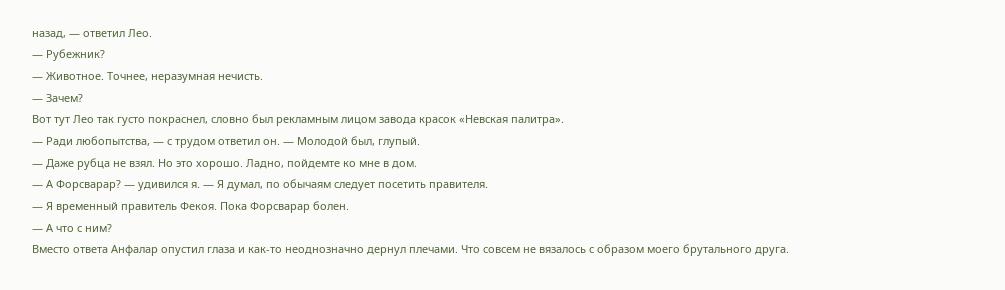назад, — ответил Лео.
— Рубежник?
— Животное. Точнее, неразумная нечисть.
— Зачем?
Вот тут Лео так густо покраснел, словно был рекламным лицом завода красок «Невская палитра».
— Ради любопытства, — с трудом ответил он. — Молодой был, глупый.
— Даже рубца не взял. Но это хорошо. Ладно, пойдемте ко мне в дом.
— А Форсварар? — удивился я. — Я думал, по обычаям следует посетить правителя.
— Я временный правитель Фекоя. Пока Форсварар болен.
— А что с ним?
Вместо ответа Анфалар опустил глаза и как-то неоднозначно дернул плечами. Что совсем не вязалось с образом моего брутального друга.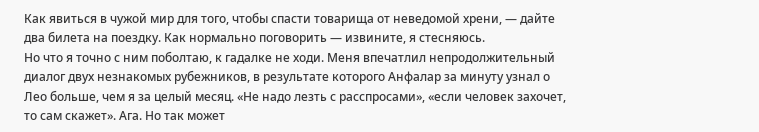Как явиться в чужой мир для того, чтобы спасти товарища от неведомой хрени, — дайте два билета на поездку. Как нормально поговорить — извините, я стесняюсь.
Но что я точно с ним поболтаю, к гадалке не ходи. Меня впечатлил непродолжительный диалог двух незнакомых рубежников, в результате которого Анфалар за минуту узнал о Лео больше, чем я за целый месяц. «Не надо лезть с расспросами», «если человек захочет, то сам скажет». Ага. Но так может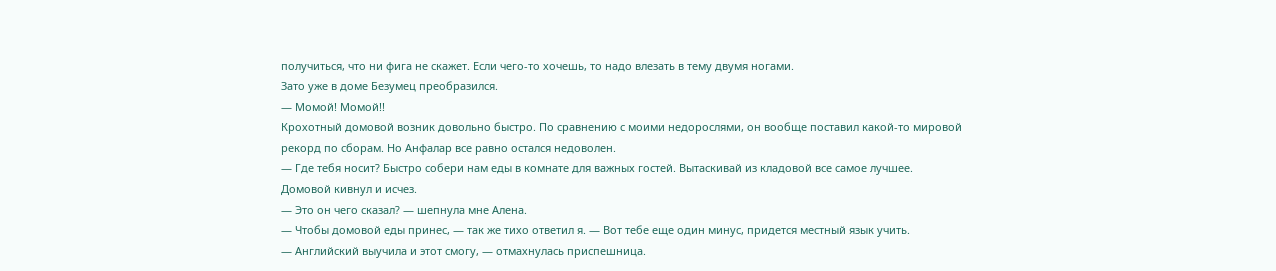получиться, что ни фига не скажет. Если чего-то хочешь, то надо влезать в тему двумя ногами.
Зато уже в доме Безумец преобразился.
— Момой! Момой!!
Крохотный домовой возник довольно быстро. По сравнению с моими недорослями, он вообще поставил какой-то мировой рекорд по сборам. Но Анфалар все равно остался недоволен.
— Где тебя носит? Быстро собери нам еды в комнате для важных гостей. Вытаскивай из кладовой все самое лучшее.
Домовой кивнул и исчез.
— Это он чего сказал? — шепнула мне Алена.
— Чтобы домовой еды принес, — так же тихо ответил я. — Вот тебе еще один минус, придется местный язык учить.
— Английский выучила и этот смогу, — отмахнулась приспешница.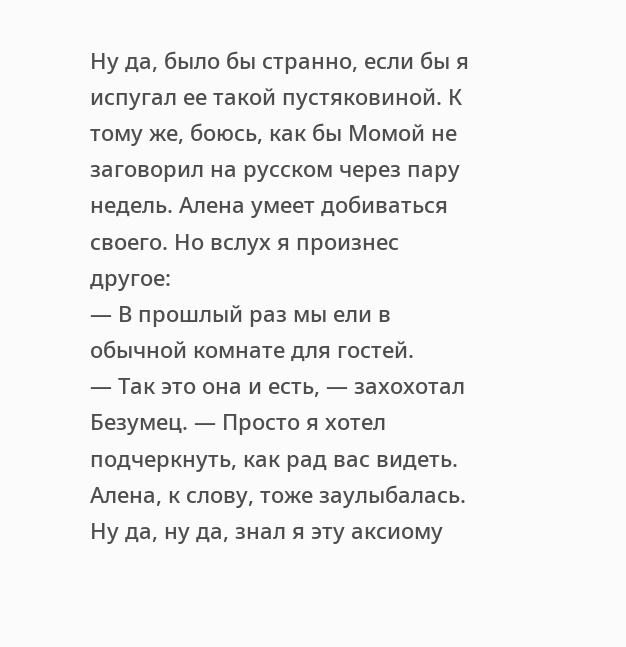Ну да, было бы странно, если бы я испугал ее такой пустяковиной. К тому же, боюсь, как бы Момой не заговорил на русском через пару недель. Алена умеет добиваться своего. Но вслух я произнес другое:
— В прошлый раз мы ели в обычной комнате для гостей.
— Так это она и есть, — захохотал Безумец. — Просто я хотел подчеркнуть, как рад вас видеть.
Алена, к слову, тоже заулыбалась. Ну да, ну да, знал я эту аксиому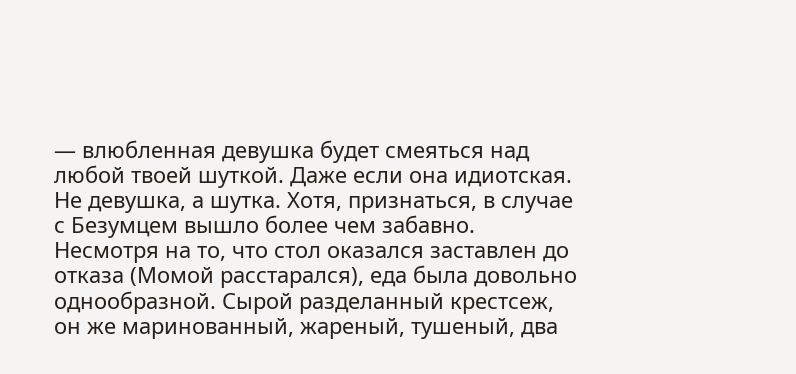— влюбленная девушка будет смеяться над любой твоей шуткой. Даже если она идиотская. Не девушка, а шутка. Хотя, признаться, в случае с Безумцем вышло более чем забавно.
Несмотря на то, что стол оказался заставлен до отказа (Момой расстарался), еда была довольно однообразной. Сырой разделанный крестсеж, он же маринованный, жареный, тушеный, два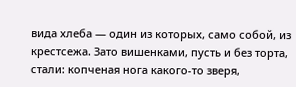вида хлеба — один из которых, само собой, из крестсежа. Зато вишенками, пусть и без торта, стали: копченая нога какого-то зверя,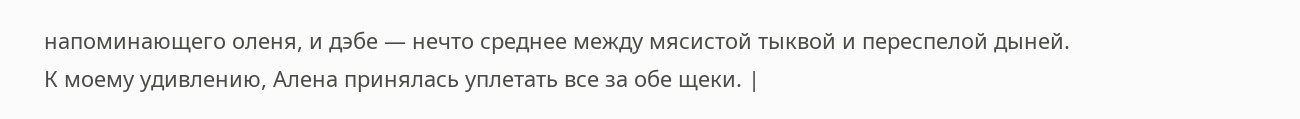напоминающего оленя, и дэбе — нечто среднее между мясистой тыквой и переспелой дыней.
К моему удивлению, Алена принялась уплетать все за обе щеки. |